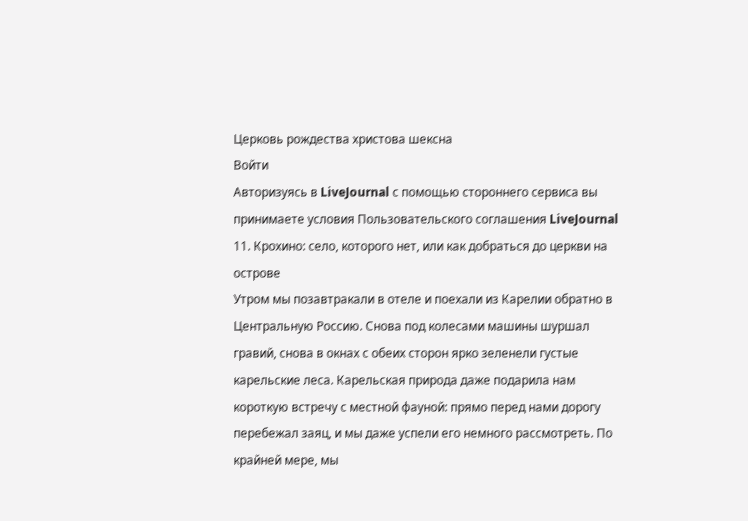Церковь рождества христова шексна
Войти
Авторизуясь в LiveJournal с помощью стороннего сервиса вы принимаете условия Пользовательского соглашения LiveJournal
11. Крохино: село, которого нет, или как добраться до церкви на острове
Утром мы позавтракали в отеле и поехали из Карелии обратно в Центральную Россию. Снова под колесами машины шуршал гравий, снова в окнах с обеих сторон ярко зеленели густые карельские леса. Карельская природа даже подарила нам короткую встречу с местной фауной: прямо перед нами дорогу перебежал заяц, и мы даже успели его немного рассмотреть. По крайней мере, мы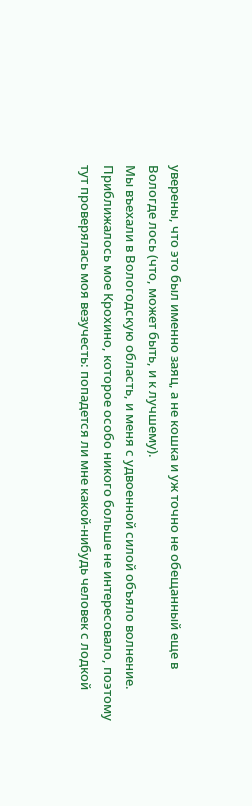уверены, что это был именно заяц, а не кошка и уж точно не обещанный еще в Вологде лось (что, может быть, и к лучшему).
Мы въехали в Вологодскую область, и меня с удвоенной силой объяло волнение. Приближалось мое Крохино, которое особо никого больше не интересовало, поэтому тут проверялась моя везучесть: попадется ли мне какой-нибудь человек с лодкой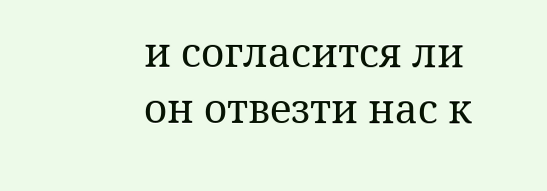и согласится ли он отвезти нас к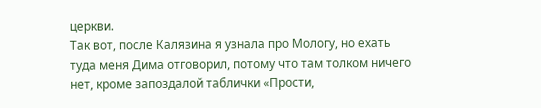церкви.
Так вот, после Калязина я узнала про Мологу, но ехать туда меня Дима отговорил, потому что там толком ничего нет, кроме запоздалой таблички «Прости,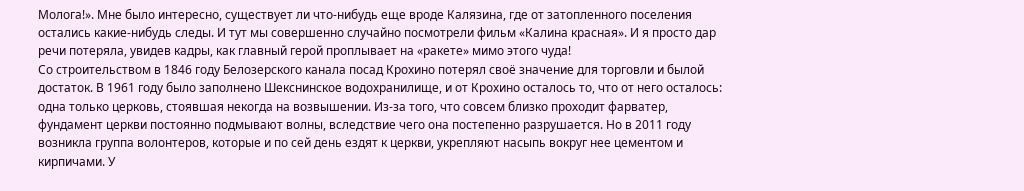Молога!». Мне было интересно, существует ли что-нибудь еще вроде Калязина, где от затопленного поселения остались какие-нибудь следы. И тут мы совершенно случайно посмотрели фильм «Калина красная». И я просто дар речи потеряла, увидев кадры, как главный герой проплывает на «ракете» мимо этого чуда!
Со строительством в 1846 году Белозерского канала посад Крохино потерял своё значение для торговли и былой достаток. В 1961 году было заполнено Шекснинское водохранилище, и от Крохино осталось то, что от него осталось: одна только церковь, стоявшая некогда на возвышении. Из-за того, что совсем близко проходит фарватер, фундамент церкви постоянно подмывают волны, вследствие чего она постепенно разрушается. Но в 2011 году возникла группа волонтеров, которые и по сей день ездят к церкви, укрепляют насыпь вокруг нее цементом и кирпичами. У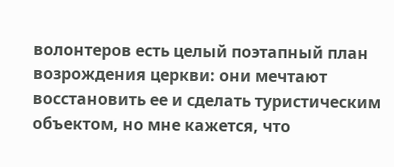волонтеров есть целый поэтапный план возрождения церкви: они мечтают восстановить ее и сделать туристическим объектом, но мне кажется, что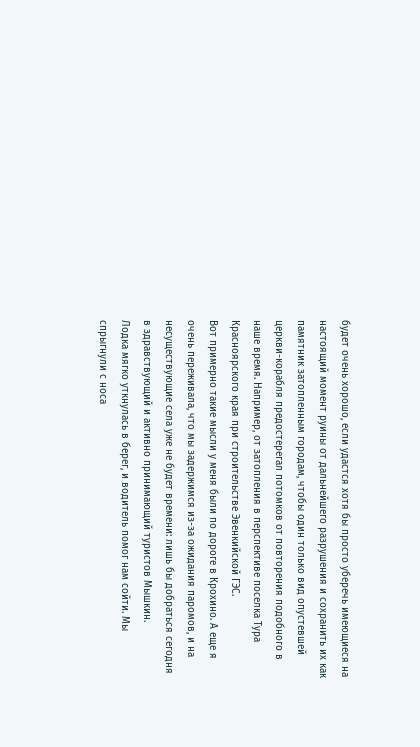будет очень хорошо, если удастся хотя бы просто уберечь имеющиеся на настоящий момент руины от дальнейшего разрушения и сохранить их как памятник затопленным городам, чтобы один только вид опустевшей церкви-корабля предостерегал потомков от повторения подобного в наше время. Например, от затопления в перспективе поселка Тура Красноярского края при строительстве Эвенкийской ГЭС.
Вот примерно такие мысли у меня были по дороге в Крохино. А еще я очень переживала, что мы задержимся из-за ожидания паромов, и на несуществующие села уже не будет времени: лишь бы добраться сегодня в здравствующий и активно принимающий туристов Мышкин.
Лодка мягко уткнулась в берег, и водитель помог нам сойти. Мы спрыгнули с носа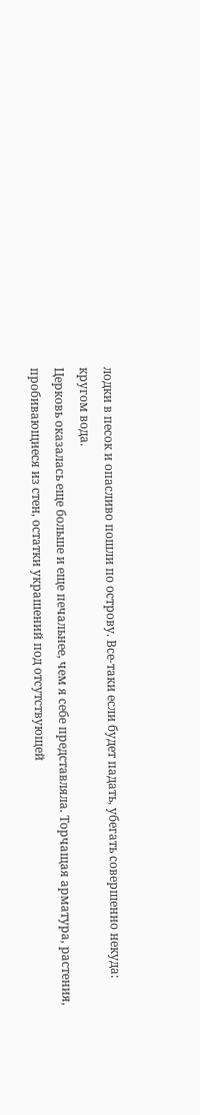лодки в песок и опасливо пошли по острову. Все-таки если будет падать, убегать совершенно некуда: кругом вода.
Церковь оказалась еще больше и еще печальнее, чем я себе представляла. Торчащая арматура, растения, пробивающиеся из стен, остатки украшений под отсутствующей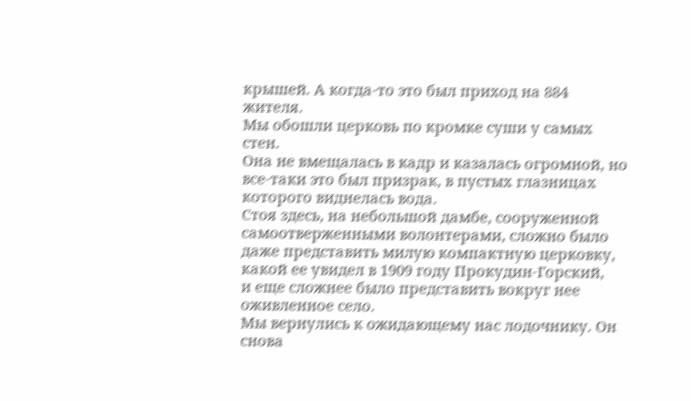крышей. А когда-то это был приход на 884 жителя.
Мы обошли церковь по кромке суши у самых стен.
Она не вмещалась в кадр и казалась огромной, но все-таки это был призрак, в пустых глазницах которого виднелась вода.
Стоя здесь, на небольшой дамбе, сооруженной самоотверженными волонтерами, сложно было даже представить милую компактную церковку, какой ее увидел в 1909 году Прокудин-Горский,
и еще сложнее было представить вокруг нее оживленное село.
Мы вернулись к ожидающему нас лодочнику. Он снова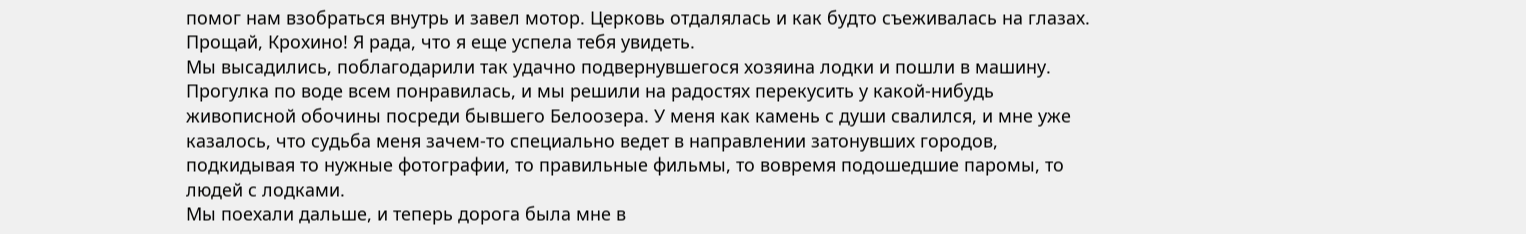помог нам взобраться внутрь и завел мотор. Церковь отдалялась и как будто съеживалась на глазах. Прощай, Крохино! Я рада, что я еще успела тебя увидеть.
Мы высадились, поблагодарили так удачно подвернувшегося хозяина лодки и пошли в машину. Прогулка по воде всем понравилась, и мы решили на радостях перекусить у какой-нибудь живописной обочины посреди бывшего Белоозера. У меня как камень с души свалился, и мне уже казалось, что судьба меня зачем-то специально ведет в направлении затонувших городов, подкидывая то нужные фотографии, то правильные фильмы, то вовремя подошедшие паромы, то людей с лодками.
Мы поехали дальше, и теперь дорога была мне в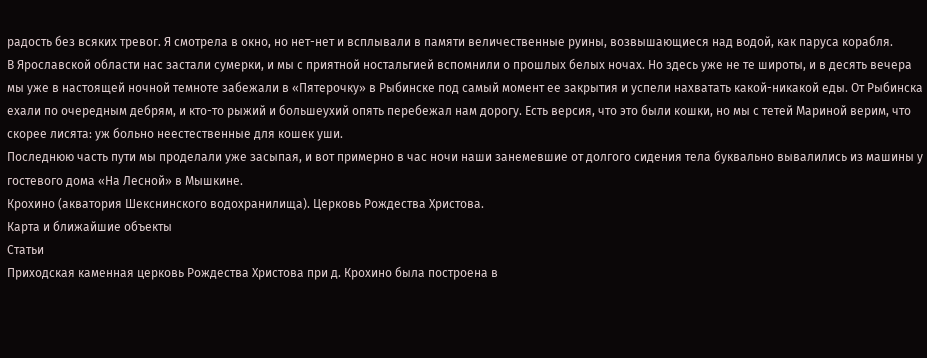радость без всяких тревог. Я смотрела в окно, но нет-нет и всплывали в памяти величественные руины, возвышающиеся над водой, как паруса корабля.
В Ярославской области нас застали сумерки, и мы с приятной ностальгией вспомнили о прошлых белых ночах. Но здесь уже не те широты, и в десять вечера мы уже в настоящей ночной темноте забежали в «Пятерочку» в Рыбинске под самый момент ее закрытия и успели нахватать какой-никакой еды. От Рыбинска ехали по очередным дебрям, и кто-то рыжий и большеухий опять перебежал нам дорогу. Есть версия, что это были кошки, но мы с тетей Мариной верим, что скорее лисята: уж больно неестественные для кошек уши.
Последнюю часть пути мы проделали уже засыпая, и вот примерно в час ночи наши занемевшие от долгого сидения тела буквально вывалились из машины у гостевого дома «На Лесной» в Мышкине.
Крохино (акватория Шекснинского водохранилища). Церковь Рождества Христова.
Карта и ближайшие объекты
Статьи
Приходская каменная церковь Рождества Христова при д. Крохино была построена в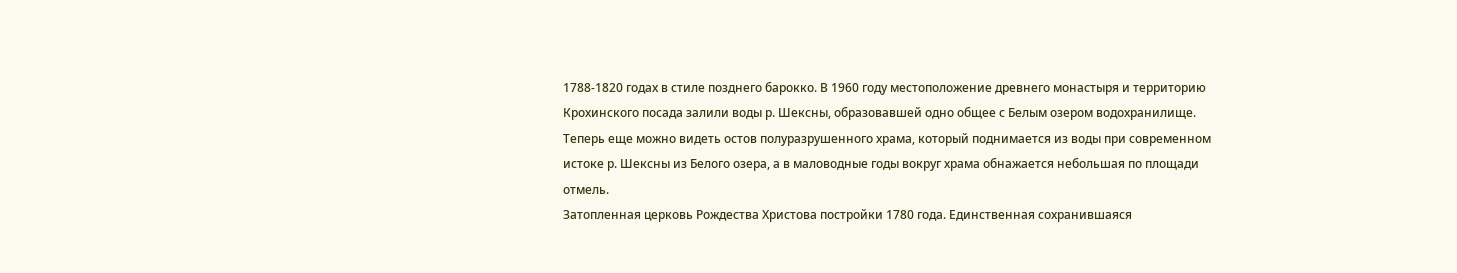1788-1820 годах в стиле позднего барокко. В 1960 году местоположение древнего монастыря и территорию Крохинского посада залили воды р. Шексны, образовавшей одно общее с Белым озером водохранилище. Теперь еще можно видеть остов полуразрушенного храма, который поднимается из воды при современном истоке р. Шексны из Белого озера, а в маловодные годы вокруг храма обнажается небольшая по площади отмель.
Затопленная церковь Рождества Христова постройки 1780 года. Единственная сохранившаяся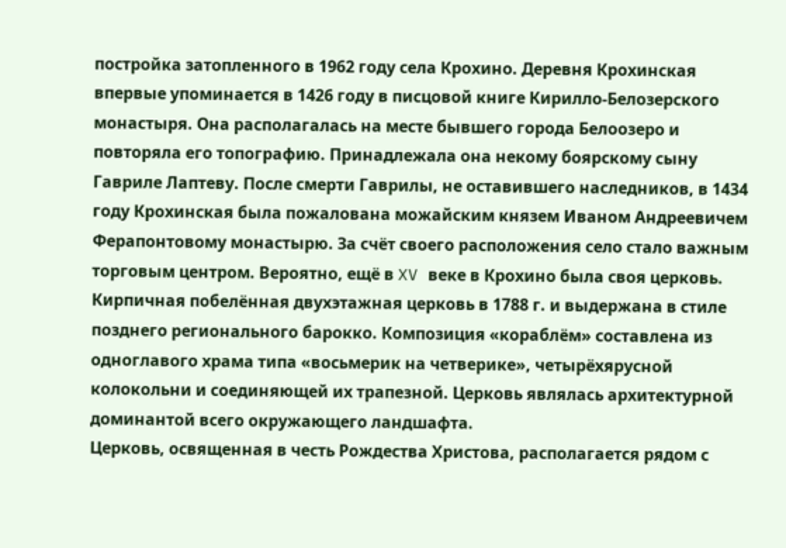постройка затопленного в 1962 году села Крохино. Деревня Крохинская впервые упоминается в 1426 году в писцовой книге Кирилло-Белозерского монастыря. Она располагалась на месте бывшего города Белоозеро и повторяла его топографию. Принадлежала она некому боярскому сыну Гавриле Лаптеву. После смерти Гаврилы, не оставившего наследников, в 1434 году Крохинская была пожалована можайским князем Иваном Андреевичем Ферапонтовому монастырю. За счёт своего расположения село стало важным торговым центром. Вероятно, ещё в XV веке в Крохино была своя церковь.
Кирпичная побелённая двухэтажная церковь в 1788 г. и выдержана в стиле позднего регионального барокко. Композиция «кораблём» составлена из одноглавого храма типа «восьмерик на четверике», четырёхярусной колокольни и соединяющей их трапезной. Церковь являлась архитектурной доминантой всего окружающего ландшафта.
Церковь, освященная в честь Рождества Христова, располагается рядом с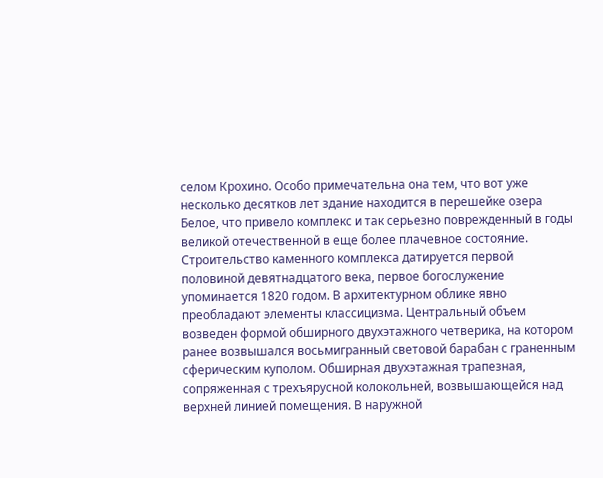селом Крохино. Особо примечательна она тем, что вот уже несколько десятков лет здание находится в перешейке озера Белое, что привело комплекс и так серьезно поврежденный в годы великой отечественной в еще более плачевное состояние.
Строительство каменного комплекса датируется первой половиной девятнадцатого века, первое богослужение упоминается 1820 годом. В архитектурном облике явно преобладают элементы классицизма. Центральный объем возведен формой обширного двухэтажного четверика, на котором ранее возвышался восьмигранный световой барабан с граненным сферическим куполом. Обширная двухэтажная трапезная, сопряженная с трехъярусной колокольней, возвышающейся над верхней линией помещения. В наружной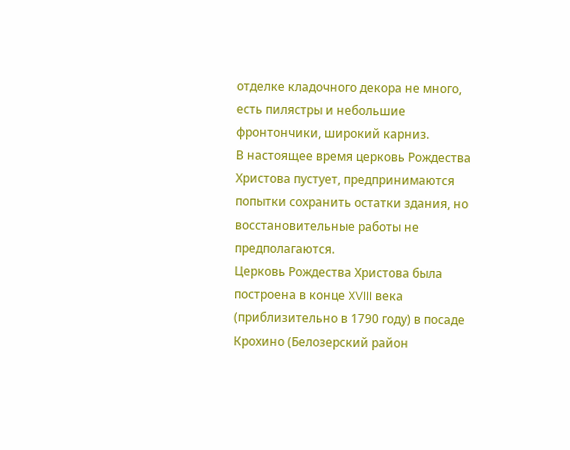отделке кладочного декора не много, есть пилястры и небольшие фронтончики, широкий карниз.
В настоящее время церковь Рождества Христова пустует, предпринимаются попытки сохранить остатки здания, но восстановительные работы не предполагаются.
Церковь Рождества Христова была построена в конце XVIII века (приблизительно в 1790 году) в посаде Крохино (Белозерский район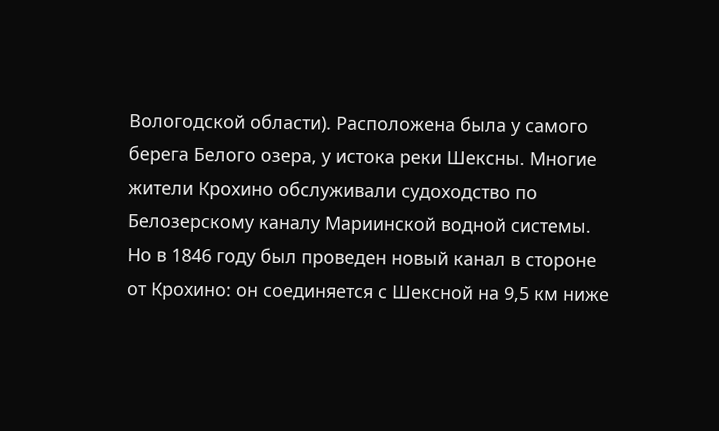Вологодской области). Расположена была у самого берега Белого озера, у истока реки Шексны. Многие жители Крохино обслуживали судоходство по Белозерскому каналу Мариинской водной системы. Но в 1846 году был проведен новый канал в стороне от Крохино: он соединяется с Шексной на 9,5 км ниже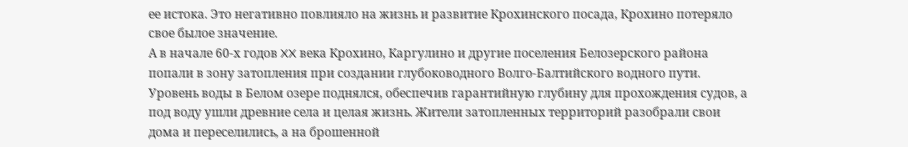ее истока. Это негативно повлияло на жизнь и развитие Крохинского посада, Крохино потеряло свое былое значение.
А в начале 60-х годов XX века Крохино, Каргулино и другие поселения Белозерского района попали в зону затопления при создании глубоководного Волго-Балтийского водного пути. Уровень воды в Белом озере поднялся, обеспечив гарантийную глубину для прохождения судов, а под воду ушли древние села и целая жизнь. Жители затопленных территорий разобрали свои дома и переселились, а на брошенной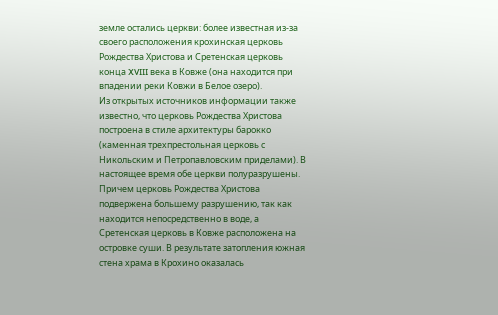земле остались церкви: более известная из-за своего расположения крохинская церковь Рождества Христова и Сретенская церковь конца XVIII века в Ковже (она находится при впадении реки Ковжи в Белое озеро).
Из открытых источников информации также известно, что церковь Рождества Христова построена в стиле архитектуры барокко (каменная трехпрестольная церковь с Никольским и Петропавловским приделами). В настоящее время обе церкви полуразрушены. Причем церковь Рождества Христова подвержена большему разрушению, так как находится непосредственно в воде, а Сретенская церковь в Ковже расположена на островке суши. В результате затопления южная стена храма в Крохино оказалась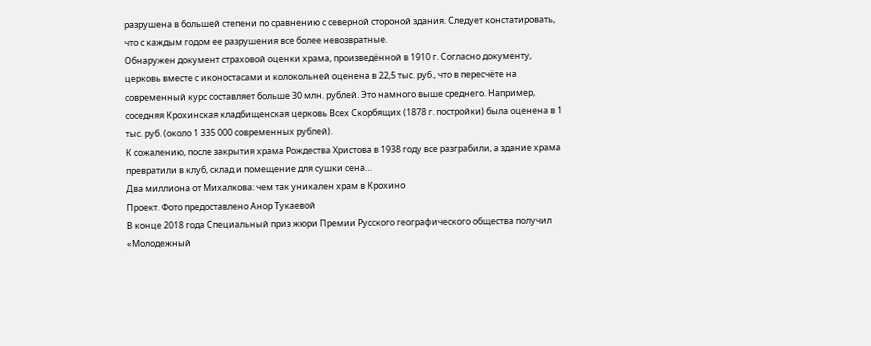разрушена в большей степени по сравнению с северной стороной здания. Следует констатировать, что с каждым годом ее разрушения все более невозвратные.
Обнаружен документ страховой оценки храма, произведённой в 1910 г. Согласно документу, церковь вместе с иконостасами и колокольней оценена в 22,5 тыс. руб., что в пересчёте на современный курс составляет больше 30 млн. рублей. Это намного выше среднего. Например, соседняя Крохинская кладбищенская церковь Всех Скорбящих (1878 г. постройки) была оценена в 1 тыс. руб. (около 1 335 000 современных рублей).
К сожалению, после закрытия храма Рождества Христова в 1938 году все разграбили, а здание храма превратили в клуб, склад и помещение для сушки сена…
Два миллиона от Михалкова: чем так уникален храм в Крохино
Проект. Фото предоставлено Анор Тукаевой
В конце 2018 года Специальный приз жюри Премии Русского географического общества получил «Молодежный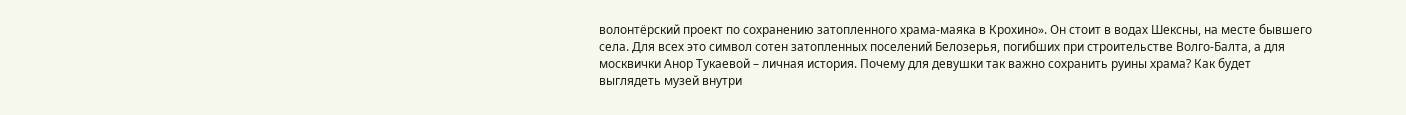волонтёрский проект по сохранению затопленного храма-маяка в Крохино». Он стоит в водах Шексны, на месте бывшего села. Для всех это символ сотен затопленных поселений Белозерья, погибших при строительстве Волго-Балта, а для москвички Анор Тукаевой – личная история. Почему для девушки так важно сохранить руины храма? Как будет выглядеть музей внутри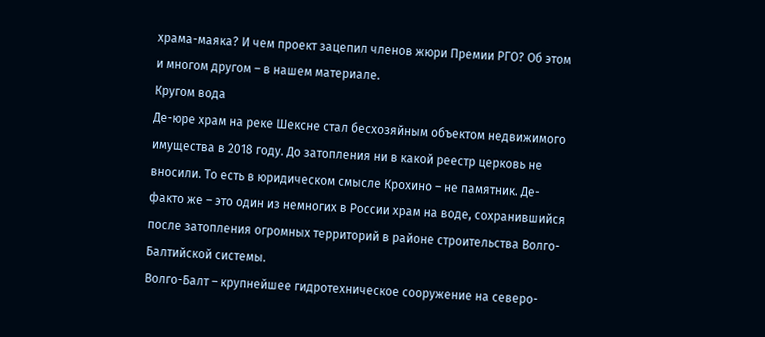храма-маяка? И чем проект зацепил членов жюри Премии РГО? Об этом и многом другом – в нашем материале.
Кругом вода
Де-юре храм на реке Шексне стал бесхозяйным объектом недвижимого имущества в 2018 году. До затопления ни в какой реестр церковь не вносили. То есть в юридическом смысле Крохино – не памятник. Де-факто же – это один из немногих в России храм на воде, сохранившийся после затопления огромных территорий в районе строительства Волго-Балтийской системы.
Волго-Балт – крупнейшее гидротехническое сооружение на северо-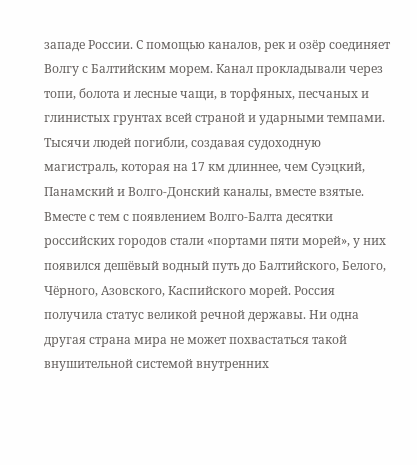западе России. С помощью каналов, рек и озёр соединяет Волгу с Балтийским морем. Канал прокладывали через топи, болота и лесные чащи, в торфяных, песчаных и глинистых грунтах всей страной и ударными темпами. Тысячи людей погибли, создавая судоходную магистраль, которая на 17 км длиннее, чем Суэцкий, Панамский и Волго-Донский каналы, вместе взятые. Вместе с тем с появлением Волго-Балта десятки российских городов стали «портами пяти морей», у них появился дешёвый водный путь до Балтийского, Белого, Чёрного, Азовского, Каспийского морей. Россия получила статус великой речной державы. Ни одна другая страна мира не может похвастаться такой внушительной системой внутренних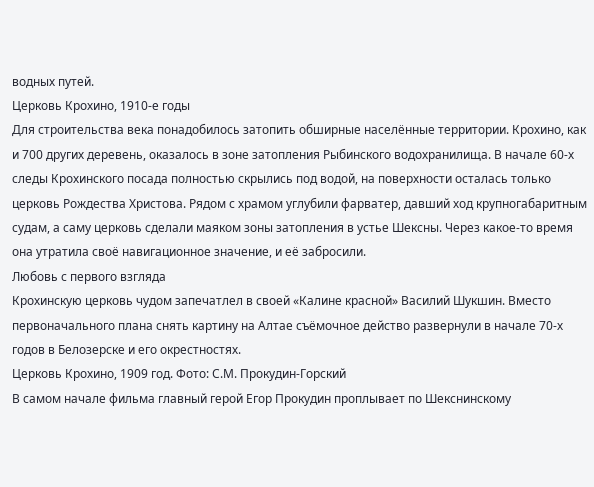водных путей.
Церковь Крохино, 1910-е годы
Для строительства века понадобилось затопить обширные населённые территории. Крохино, как и 700 других деревень, оказалось в зоне затопления Рыбинского водохранилища. В начале 60-х следы Крохинского посада полностью скрылись под водой, на поверхности осталась только церковь Рождества Христова. Рядом с храмом углубили фарватер, давший ход крупногабаритным судам, а саму церковь сделали маяком зоны затопления в устье Шексны. Через какое-то время она утратила своё навигационное значение, и её забросили.
Любовь с первого взгляда
Крохинскую церковь чудом запечатлел в своей «Калине красной» Василий Шукшин. Вместо первоначального плана снять картину на Алтае съёмочное действо развернули в начале 70-х годов в Белозерске и его окрестностях.
Церковь Крохино, 1909 год. Фото: С.М. Прокудин-Горский
В самом начале фильма главный герой Егор Прокудин проплывает по Шекснинскому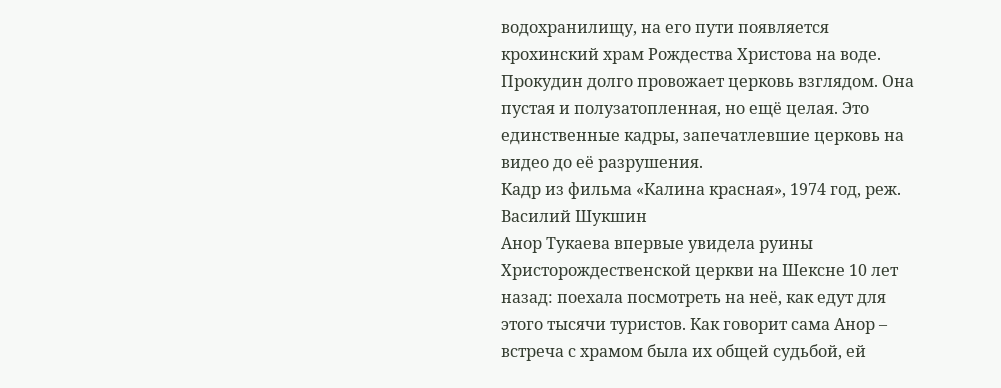водохранилищу, на его пути появляется крохинский храм Рождества Христова на воде. Прокудин долго провожает церковь взглядом. Она пустая и полузатопленная, но ещё целая. Это единственные кадры, запечатлевшие церковь на видео до её разрушения.
Кадр из фильма «Калина красная», 1974 год, реж. Василий Шукшин
Анор Тукаева впервые увидела руины Христорождественской церкви на Шексне 10 лет назад: поехала посмотреть на неё, как едут для этого тысячи туристов. Как говорит сама Анор – встреча с храмом была их общей судьбой, ей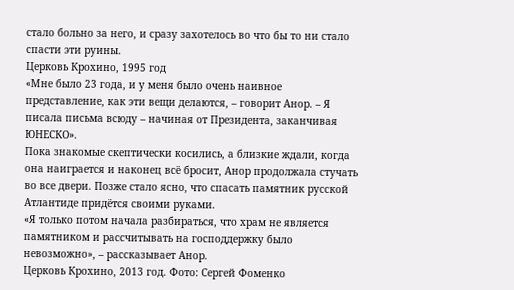стало больно за него, и сразу захотелось во что бы то ни стало спасти эти руины.
Церковь Крохино, 1995 год
«Мне было 23 года, и у меня было очень наивное представление, как эти вещи делаются, – говорит Анор. – Я писала письма всюду – начиная от Президента, заканчивая ЮНЕСКО».
Пока знакомые скептически косились, а близкие ждали, когда она наиграется и наконец всё бросит, Анор продолжала стучать во все двери. Позже стало ясно, что спасать памятник русской Атлантиде придётся своими руками.
«Я только потом начала разбираться, что храм не является памятником и рассчитывать на господдержку было невозможно», – рассказывает Анор.
Церковь Крохино, 2013 год. Фото: Сергей Фоменко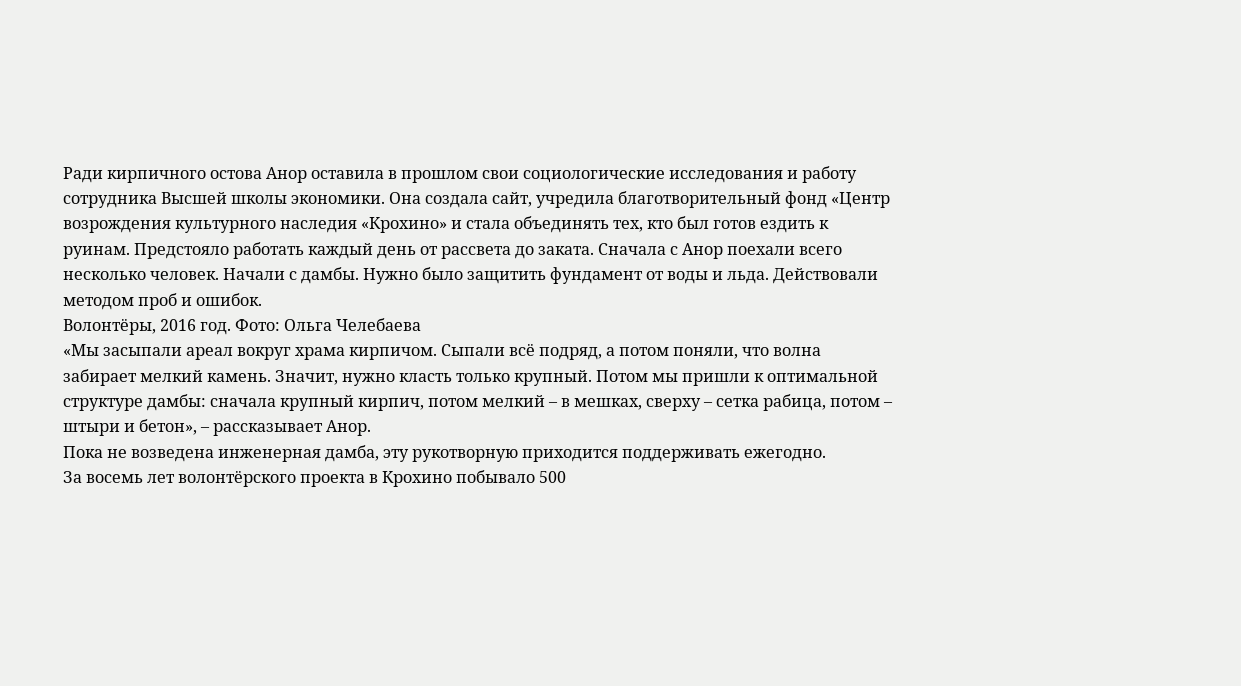Ради кирпичного остова Анор оставила в прошлом свои социологические исследования и работу сотрудника Высшей школы экономики. Она создала сайт, учредила благотворительный фонд «Центр возрождения культурного наследия «Крохино» и стала объединять тех, кто был готов ездить к руинам. Предстояло работать каждый день от рассвета до заката. Сначала с Анор поехали всего несколько человек. Начали с дамбы. Нужно было защитить фундамент от воды и льда. Действовали методом проб и ошибок.
Волонтёры, 2016 год. Фото: Ольга Челебаева
«Мы засыпали ареал вокруг храма кирпичом. Сыпали всё подряд, а потом поняли, что волна забирает мелкий камень. Значит, нужно класть только крупный. Потом мы пришли к оптимальной структуре дамбы: сначала крупный кирпич, потом мелкий – в мешках, сверху – сетка рабица, потом – штыри и бетон», – рассказывает Анор.
Пока не возведена инженерная дамба, эту рукотворную приходится поддерживать ежегодно.
За восемь лет волонтёрского проекта в Крохино побывало 500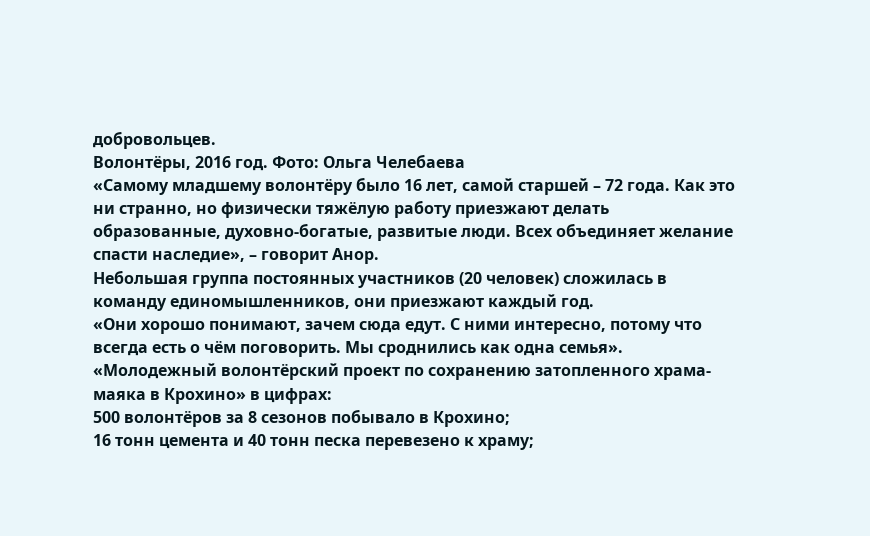добровольцев.
Волонтёры, 2016 год. Фото: Ольга Челебаева
«Самому младшему волонтёру было 16 лет, самой старшей – 72 года. Как это ни странно, но физически тяжёлую работу приезжают делать образованные, духовно-богатые, развитые люди. Всех объединяет желание спасти наследие», – говорит Анор.
Небольшая группа постоянных участников (20 человек) сложилась в команду единомышленников, они приезжают каждый год.
«Они хорошо понимают, зачем сюда едут. С ними интересно, потому что всегда есть о чём поговорить. Мы сроднились как одна семья».
«Молодежный волонтёрский проект по сохранению затопленного храма-маяка в Крохино» в цифрах:
500 волонтёров за 8 сезонов побывало в Крохино;
16 тонн цемента и 40 тонн песка перевезено к храму;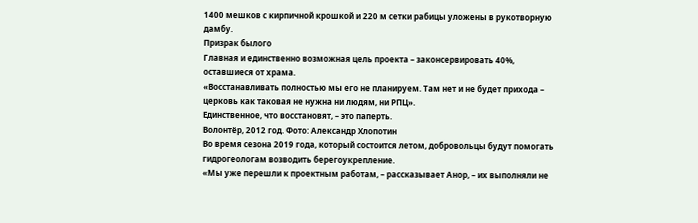1400 мешков с кирпичной крошкой и 220 м сетки рабицы уложены в рукотворную дамбу.
Призрак былого
Главная и единственно возможная цель проекта – законсервировать 40%, оставшиеся от храма.
«Восстанавливать полностью мы его не планируем. Там нет и не будет прихода – церковь как таковая не нужна ни людям, ни РПЦ».
Единственное, что восстановят, – это паперть.
Волонтёр, 2012 год. Фото: Александр Хлопотин
Во время сезона 2019 года, который состоится летом, добровольцы будут помогать гидрогеологам возводить берегоукрепление.
«Мы уже перешли к проектным работам, – рассказывает Анор, – их выполняли не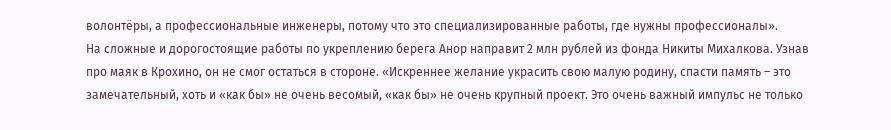волонтёры, а профессиональные инженеры, потому что это специализированные работы, где нужны профессионалы».
На сложные и дорогостоящие работы по укреплению берега Анор направит 2 млн рублей из фонда Никиты Михалкова. Узнав про маяк в Крохино, он не смог остаться в стороне. «Искреннее желание украсить свою малую родину, спасти память – это замечательный, хоть и «как бы» не очень весомый, «как бы» не очень крупный проект. Это очень важный импульс не только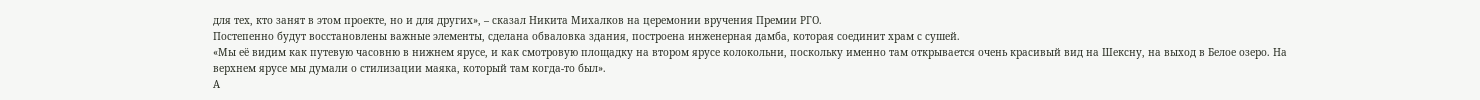для тех, кто занят в этом проекте, но и для других», – сказал Никита Михалков на церемонии вручения Премии РГО.
Постепенно будут восстановлены важные элементы, сделана обваловка здания, построена инженерная дамба, которая соединит храм с сушей.
«Мы её видим как путевую часовню в нижнем ярусе, и как смотровую площадку на втором ярусе колокольни, поскольку именно там открывается очень красивый вид на Шексну, на выход в Белое озеро. На верхнем ярусе мы думали о стилизации маяка, который там когда-то был».
А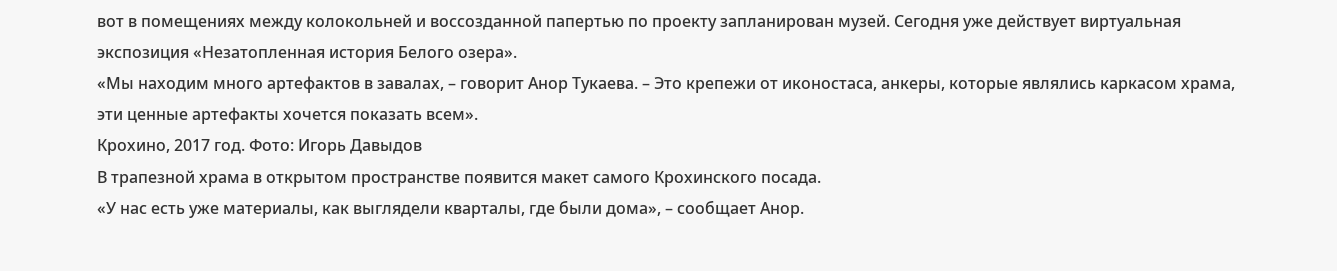вот в помещениях между колокольней и воссозданной папертью по проекту запланирован музей. Сегодня уже действует виртуальная экспозиция «Незатопленная история Белого озера».
«Мы находим много артефактов в завалах, – говорит Анор Тукаева. – Это крепежи от иконостаса, анкеры, которые являлись каркасом храма, эти ценные артефакты хочется показать всем».
Крохино, 2017 год. Фото: Игорь Давыдов
В трапезной храма в открытом пространстве появится макет самого Крохинского посада.
«У нас есть уже материалы, как выглядели кварталы, где были дома», – сообщает Анор.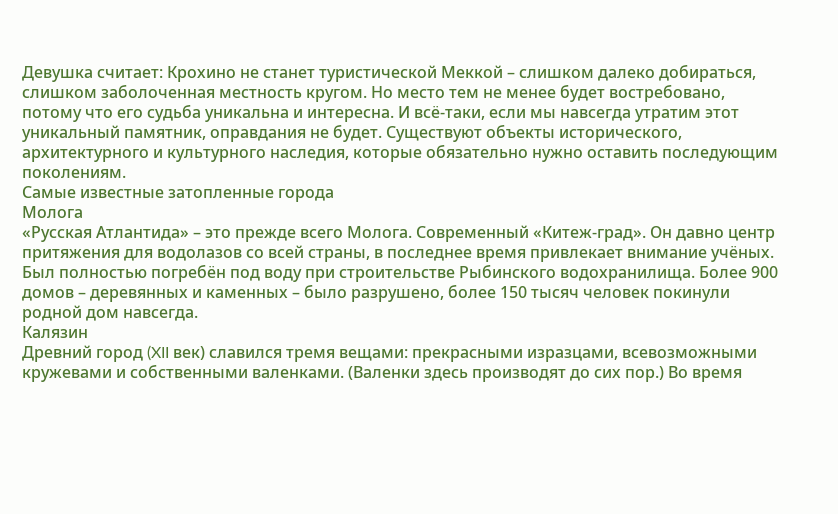Девушка считает: Крохино не станет туристической Меккой – слишком далеко добираться, слишком заболоченная местность кругом. Но место тем не менее будет востребовано, потому что его судьба уникальна и интересна. И всё-таки, если мы навсегда утратим этот уникальный памятник, оправдания не будет. Существуют объекты исторического, архитектурного и культурного наследия, которые обязательно нужно оставить последующим поколениям.
Самые известные затопленные города
Молога
«Русская Атлантида» – это прежде всего Молога. Современный «Китеж-град». Он давно центр притяжения для водолазов со всей страны, в последнее время привлекает внимание учёных. Был полностью погребён под воду при строительстве Рыбинского водохранилища. Более 900 домов – деревянных и каменных – было разрушено, более 150 тысяч человек покинули родной дом навсегда.
Калязин
Древний город (XII век) славился тремя вещами: прекрасными изразцами, всевозможными кружевами и собственными валенками. (Валенки здесь производят до сих пор.) Во время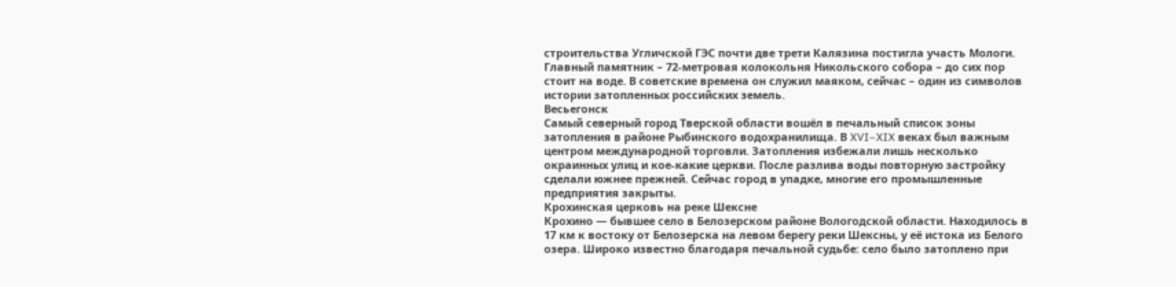строительства Угличской ГЭС почти две трети Калязина постигла участь Мологи. Главный памятник – 72-метровая колокольня Никольского собора – до сих пор стоит на воде. В советские времена он служил маяком, сейчас – один из символов истории затопленных российских земель.
Весьегонск
Самый северный город Тверской области вошёл в печальный список зоны затопления в районе Рыбинского водохранилища. В XVI–XIX веках был важным центром международной торговли. Затопления избежали лишь несколько окраинных улиц и кое-какие церкви. После разлива воды повторную застройку сделали южнее прежней. Сейчас город в упадке, многие его промышленные предприятия закрыты.
Крохинская церковь на реке Шексне
Крохино — бывшее село в Белозерском районе Вологодской области. Находилось в 17 км к востоку от Белозерска на левом берегу реки Шексны, у её истока из Белого озера. Широко известно благодаря печальной судьбе: село было затоплено при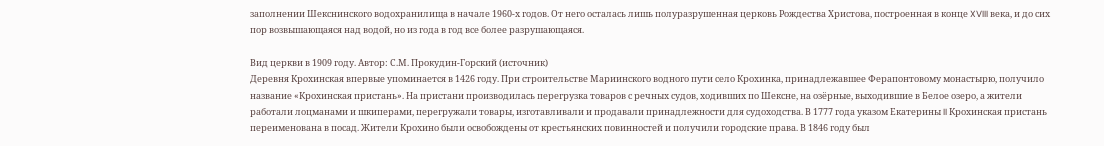заполнении Шекснинского водохранилища в начале 1960-х годов. От него осталась лишь полуразрушенная церковь Рождества Христова, построенная в конце XVIII века, и до сих пор возвышающаяся над водой, но из года в год все более разрушающаяся.

Вид церкви в 1909 году. Автор: С.М. Прокудин-Горский (источник)
Деревня Крохинская впервые упоминается в 1426 году. При строительстве Мариинского водного пути село Крохинка, принадлежавшее Ферапонтовому монастырю, получило название «Крохинская пристань». На пристани производилась перегрузка товаров с речных судов, ходивших по Шексне, на озёрные, выходившие в Белое озеро, а жители работали лоцманами и шкиперами, перегружали товары, изготавливали и продавали принадлежности для судоходства. В 1777 года указом Екатерины II Крохинская пристань переименована в посад. Жители Крохино были освобождены от крестьянских повинностей и получили городские права. В 1846 году был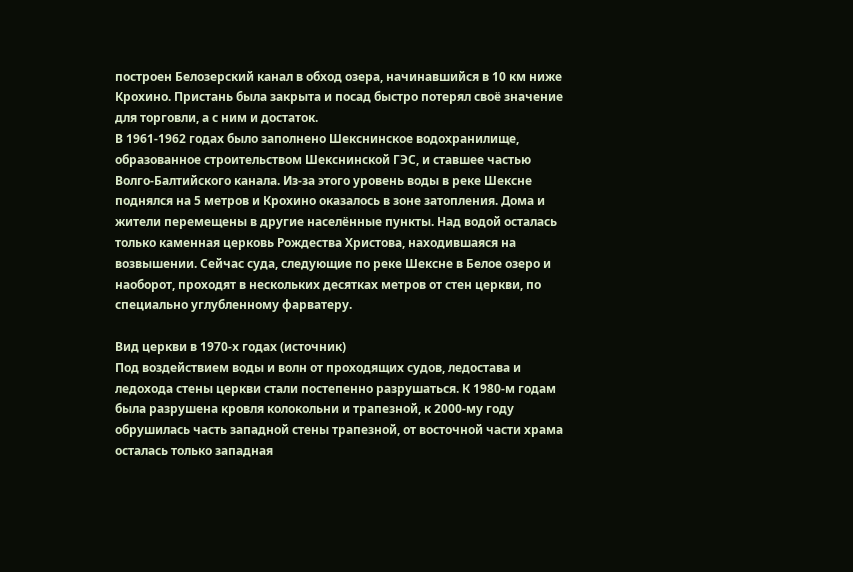построен Белозерский канал в обход озера, начинавшийся в 10 км ниже Крохино. Пристань была закрыта и посад быстро потерял своё значение для торговли, а с ним и достаток.
В 1961-1962 годах было заполнено Шекснинское водохранилище, образованное строительством Шекснинской ГЭС, и ставшее частью Волго-Балтийского канала. Из-за этого уровень воды в реке Шексне поднялся на 5 метров и Крохино оказалось в зоне затопления. Дома и жители перемещены в другие населённые пункты. Над водой осталась только каменная церковь Рождества Христова, находившаяся на возвышении. Сейчас суда, следующие по реке Шексне в Белое озеро и наоборот, проходят в нескольких десятках метров от стен церкви, по специально углубленному фарватеру.

Вид церкви в 1970-х годах (источник)
Под воздействием воды и волн от проходящих судов, ледостава и ледохода стены церкви стали постепенно разрушаться. К 1980-м годам была разрушена кровля колокольни и трапезной, к 2000-му году обрушилась часть западной стены трапезной, от восточной части храма осталась только западная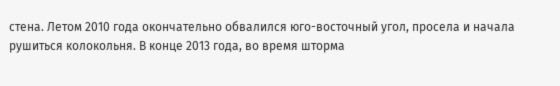стена. Летом 2010 года окончательно обвалился юго-восточный угол, просела и начала рушиться колокольня. В конце 2013 года, во время шторма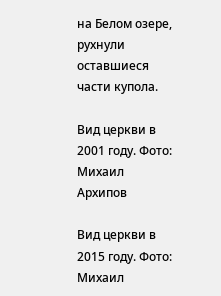на Белом озере, рухнули оставшиеся части купола.

Вид церкви в 2001 году. Фото: Михаил Архипов

Вид церкви в 2015 году. Фото: Михаил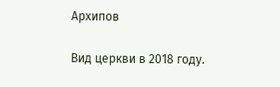Архипов

Вид церкви в 2018 году.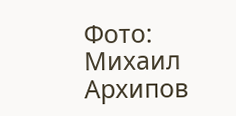Фото: Михаил Архипов